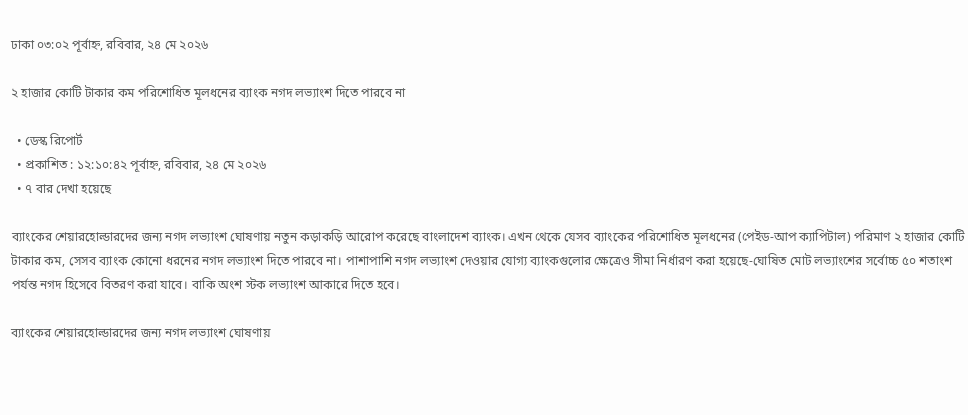ঢাকা ০৩:০২ পূর্বাহ্ন, রবিবার, ২৪ মে ২০২৬

২ হাজার কোটি টাকার কম পরিশোধিত মূলধনের ব্যাংক নগদ লভ্যাংশ দিতে পারবে না

  • ডেস্ক রিপোর্ট
  • প্রকাশিত : ১২:১০:৪২ পূর্বাহ্ন, রবিবার, ২৪ মে ২০২৬
  • ৭ বার দেখা হয়েছে

ব্যাংকের শেয়ারহোল্ডারদের জন্য নগদ লভ্যাংশ ঘোষণায় নতুন কড়াকড়ি আরোপ করেছে বাংলাদেশ ব্যাংক। এখন থেকে যেসব ব্যাংকের পরিশোধিত মূলধনের (পেইড-আপ ক্যাপিটাল) পরিমাণ ২ হাজার কোটি টাকার কম, সেসব ব্যাংক কোনো ধরনের নগদ লভ্যাংশ দিতে পারবে না। পাশাপাশি নগদ লভ্যাংশ দেওয়ার যোগ্য ব্যাংকগুলোর ক্ষেত্রেও সীমা নির্ধারণ করা হয়েছে-ঘোষিত মোট লভ্যাংশের সর্বোচ্চ ৫০ শতাংশ পর্যন্ত নগদ হিসেবে বিতরণ করা যাবে। বাকি অংশ স্টক লভ্যাংশ আকারে দিতে হবে।

ব্যাংকের শেয়ারহোল্ডারদের জন্য নগদ লভ্যাংশ ঘোষণায়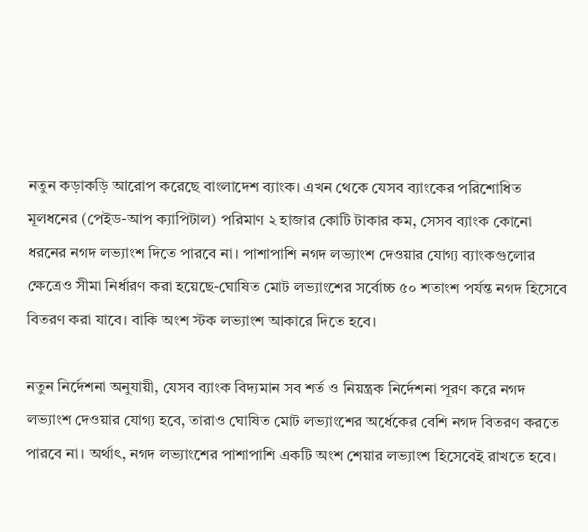নতুন কড়াকড়ি আরোপ করেছে বাংলাদেশ ব্যাংক। এখন থেকে যেসব ব্যাংকের পরিশোধিত মূলধনের (পেইড-আপ ক্যাপিটাল) পরিমাণ ২ হাজার কোটি টাকার কম, সেসব ব্যাংক কোনো ধরনের নগদ লভ্যাংশ দিতে পারবে না। পাশাপাশি নগদ লভ্যাংশ দেওয়ার যোগ্য ব্যাংকগুলোর ক্ষেত্রেও সীমা নির্ধারণ করা হয়েছে-ঘোষিত মোট লভ্যাংশের সর্বোচ্চ ৫০ শতাংশ পর্যন্ত নগদ হিসেবে বিতরণ করা যাবে। বাকি অংশ স্টক লভ্যাংশ আকারে দিতে হবে।

নতুন নির্দেশনা অনুযায়ী, যেসব ব্যাংক বিদ্যমান সব শর্ত ও নিয়ন্ত্রক নির্দেশনা পূরণ করে নগদ লভ্যাংশ দেওয়ার যোগ্য হবে, তারাও ঘোষিত মোট লভ্যাংশের অর্ধেকের বেশি নগদ বিতরণ করতে পারবে না। অর্থাৎ, নগদ লভ্যাংশের পাশাপাশি একটি অংশ শেয়ার লভ্যাংশ হিসেবেই রাখতে হবে।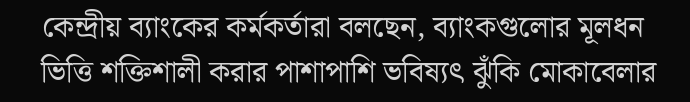কেন্দ্রীয় ব্যাংকের কর্মকর্তারা বলছেন, ব্যাংকগুলোর মূলধন ভিত্তি শক্তিশালী করার পাশাপাশি ভবিষ্যৎ ঝুঁকি মোকাবেলার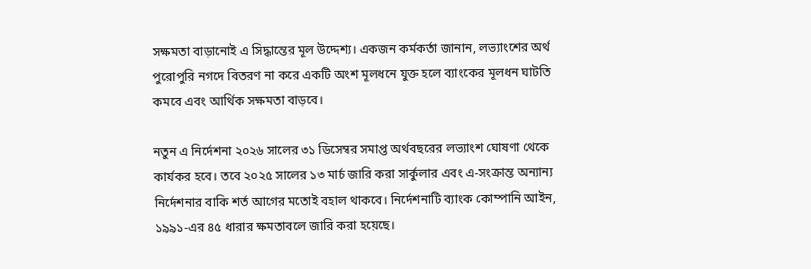সক্ষমতা বাড়ানোই এ সিদ্ধান্তের মূল উদ্দেশ্য। একজন কর্মকর্তা জানান, লভ্যাংশের অর্থ পুরোপুরি নগদে বিতরণ না করে একটি অংশ মূলধনে যুক্ত হলে ব্যাংকের মূলধন ঘাটতি কমবে এবং আর্থিক সক্ষমতা বাড়বে।

নতুন এ নির্দেশনা ২০২৬ সালের ৩১ ডিসেম্বর সমাপ্ত অর্থবছরের লভ্যাংশ ঘোষণা থেকে কার্যকর হবে। তবে ২০২৫ সালের ১৩ মার্চ জারি করা সার্কুলার এবং এ-সংক্রান্ত অন্যান্য নির্দেশনার বাকি শর্ত আগের মতোই বহাল থাকবে। নির্দেশনাটি ব্যাংক কোম্পানি আইন, ১৯৯১-এর ৪৫ ধারার ক্ষমতাবলে জারি করা হয়েছে।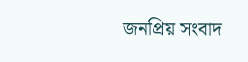জনপ্রিয় সংবাদ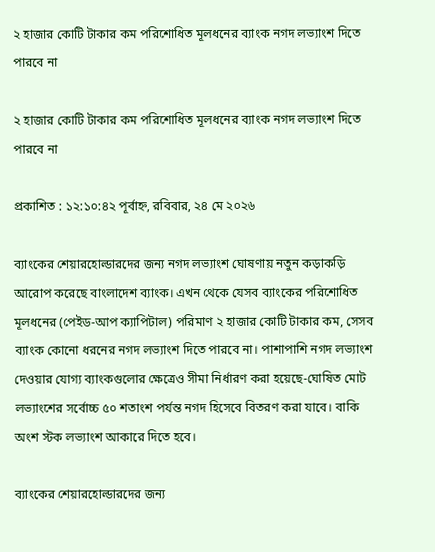২ হাজার কোটি টাকার কম পরিশোধিত মূলধনের ব্যাংক নগদ লভ্যাংশ দিতে পারবে না

২ হাজার কোটি টাকার কম পরিশোধিত মূলধনের ব্যাংক নগদ লভ্যাংশ দিতে পারবে না

প্রকাশিত : ১২:১০:৪২ পূর্বাহ্ন, রবিবার, ২৪ মে ২০২৬

ব্যাংকের শেয়ারহোল্ডারদের জন্য নগদ লভ্যাংশ ঘোষণায় নতুন কড়াকড়ি আরোপ করেছে বাংলাদেশ ব্যাংক। এখন থেকে যেসব ব্যাংকের পরিশোধিত মূলধনের (পেইড-আপ ক্যাপিটাল) পরিমাণ ২ হাজার কোটি টাকার কম, সেসব ব্যাংক কোনো ধরনের নগদ লভ্যাংশ দিতে পারবে না। পাশাপাশি নগদ লভ্যাংশ দেওয়ার যোগ্য ব্যাংকগুলোর ক্ষেত্রেও সীমা নির্ধারণ করা হয়েছে-ঘোষিত মোট লভ্যাংশের সর্বোচ্চ ৫০ শতাংশ পর্যন্ত নগদ হিসেবে বিতরণ করা যাবে। বাকি অংশ স্টক লভ্যাংশ আকারে দিতে হবে।

ব্যাংকের শেয়ারহোল্ডারদের জন্য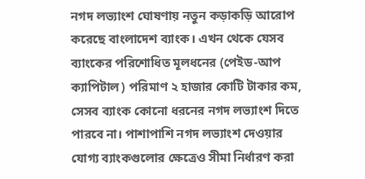নগদ লভ্যাংশ ঘোষণায় নতুন কড়াকড়ি আরোপ করেছে বাংলাদেশ ব্যাংক। এখন থেকে যেসব ব্যাংকের পরিশোধিত মূলধনের (পেইড-আপ ক্যাপিটাল) পরিমাণ ২ হাজার কোটি টাকার কম, সেসব ব্যাংক কোনো ধরনের নগদ লভ্যাংশ দিতে পারবে না। পাশাপাশি নগদ লভ্যাংশ দেওয়ার যোগ্য ব্যাংকগুলোর ক্ষেত্রেও সীমা নির্ধারণ করা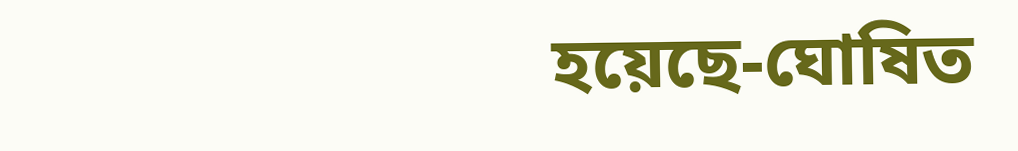হয়েছে-ঘোষিত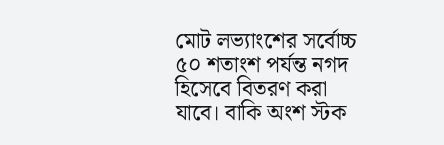মোট লভ্যাংশের সর্বোচ্চ ৫০ শতাংশ পর্যন্ত নগদ হিসেবে বিতরণ করা যাবে। বাকি অংশ স্টক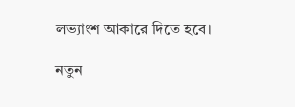লভ্যাংশ আকারে দিতে হবে।

নতুন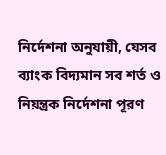নির্দেশনা অনুযায়ী, যেসব ব্যাংক বিদ্যমান সব শর্ত ও নিয়ন্ত্রক নির্দেশনা পূরণ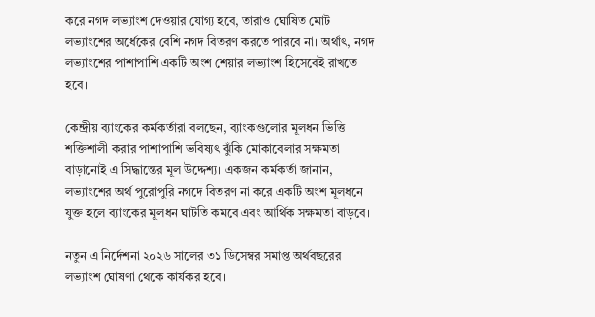করে নগদ লভ্যাংশ দেওয়ার যোগ্য হবে, তারাও ঘোষিত মোট লভ্যাংশের অর্ধেকের বেশি নগদ বিতরণ করতে পারবে না। অর্থাৎ, নগদ লভ্যাংশের পাশাপাশি একটি অংশ শেয়ার লভ্যাংশ হিসেবেই রাখতে হবে।

কেন্দ্রীয় ব্যাংকের কর্মকর্তারা বলছেন, ব্যাংকগুলোর মূলধন ভিত্তি শক্তিশালী করার পাশাপাশি ভবিষ্যৎ ঝুঁকি মোকাবেলার সক্ষমতা বাড়ানোই এ সিদ্ধান্তের মূল উদ্দেশ্য। একজন কর্মকর্তা জানান, লভ্যাংশের অর্থ পুরোপুরি নগদে বিতরণ না করে একটি অংশ মূলধনে যুক্ত হলে ব্যাংকের মূলধন ঘাটতি কমবে এবং আর্থিক সক্ষমতা বাড়বে।

নতুন এ নির্দেশনা ২০২৬ সালের ৩১ ডিসেম্বর সমাপ্ত অর্থবছরের লভ্যাংশ ঘোষণা থেকে কার্যকর হবে।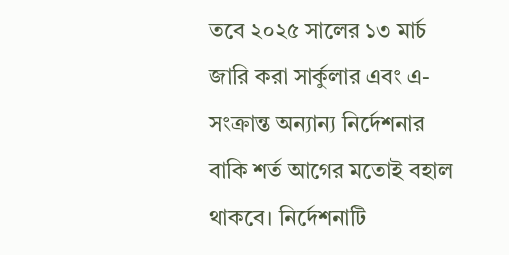তবে ২০২৫ সালের ১৩ মার্চ জারি করা সার্কুলার এবং এ-সংক্রান্ত অন্যান্য নির্দেশনার বাকি শর্ত আগের মতোই বহাল থাকবে। নির্দেশনাটি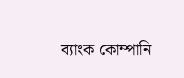ব্যাংক কোম্পানি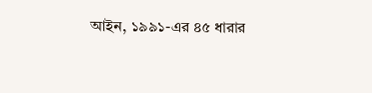আইন, ১৯৯১-এর ৪৫ ধারার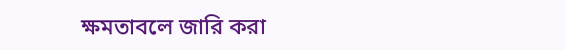ক্ষমতাবলে জারি করা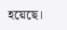হয়েছে।